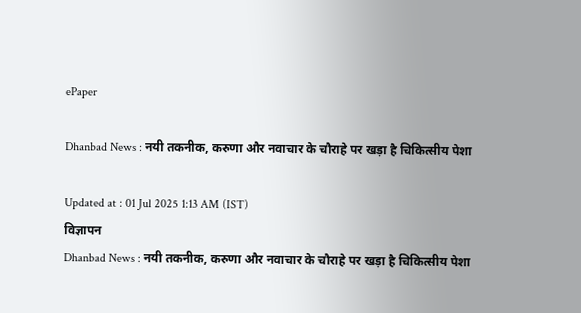ePaper

Dhanbad News : नयी तकनीक, करुणा और नवाचार के चौराहे पर खड़ा है चिकित्सीय पेशा

Updated at : 01 Jul 2025 1:13 AM (IST)
विज्ञापन
Dhanbad News : नयी तकनीक, करुणा और नवाचार के चौराहे पर खड़ा है चिकित्सीय पेशा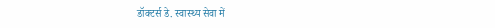डॉक्टर्स डे. स्वास्थ्य सेवा में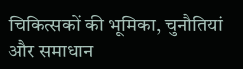चिकित्सकों की भूमिका, चुनौतियां और समाधान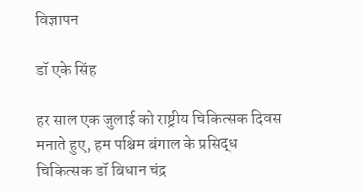विज्ञापन

डॉ एके सिंह

हर साल एक जुलाई को राष्ट्रीय चिकित्सक दिवस मनाते हुए, हम पश्चिम बंगाल के प्रसिद्ध चिकित्सक डॉ बिधान चंद्र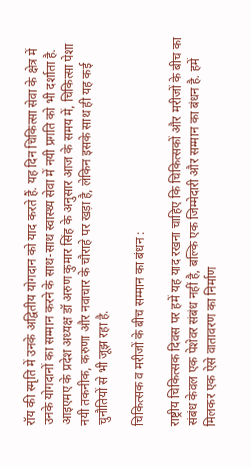रॉय की स्मृति में उनके अद्वितीय योगदान को याद करते हैं. यह दिन चिकित्सा सेवा के क्षेत्र में उनके योगदानों का सम्मान करने के साथ-साथ स्वास्थ्य सेवा में नयी प्रगति को भी दर्शाता है. आइएमए के प्रदेश अध्यक्ष डॉ अरुण कुमार सिंह के अनुसार आज के समय में, चिकित्सा पेशा नयी तकनीक, करुणा और नवाचार के चौराहे पर खड़ा है, लेकिन इसके साथ ही यह कई चुनौतियों से भी जूझ रहा है.

चिकित्सक व मरीजों के बीच सम्मान का बंधन :

राष्ट्रीय चिकित्सक दिवस पर हमें यह याद रखना चाहिए कि चिकित्सकों और मरीजों के बीच का संबंध केवल एक पेशेवर संबंध नहीं है, बल्कि एक जिम्मेदारी और सम्मान का बंधन है. हमें मिलकर एक ऐसे वातावरण का निर्माण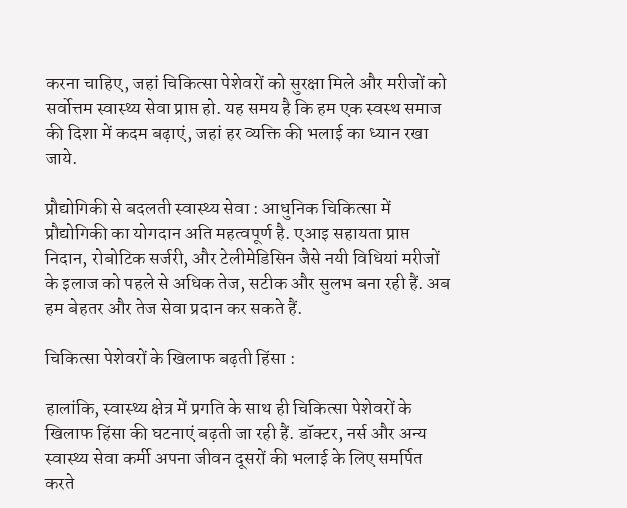करना चाहिए, जहां चिकित्सा पेशेवरों को सुरक्षा मिले और मरीजों को सर्वोत्तम स्वास्थ्य सेवा प्राप्त हो. यह समय है कि हम एक स्वस्थ समाज की दिशा में कदम बढ़ाएं, जहां हर व्यक्ति की भलाई का ध्यान रखा जाये.

प्रौद्योगिकी से बदलती स्वास्थ्य सेवा : आधुनिक चिकित्सा में प्रौद्योगिकी का योगदान अति महत्वपूर्ण है. एआइ सहायता प्राप्त निदान, रोबोटिक सर्जरी, और टेलीमेडिसिन जैसे नयी विधियां मरीजों के इलाज को पहले से अधिक तेज, सटीक और सुलभ बना रही हैं. अब हम बेहतर और तेज सेवा प्रदान कर सकते हैं.

चिकित्सा पेशेवरों के खिलाफ बढ़ती हिंसा :

हालांकि, स्वास्थ्य क्षेत्र में प्रगति के साथ ही चिकित्सा पेशेवरों के खिलाफ हिंसा की घटनाएं बढ़ती जा रही हैं. डॉक्टर, नर्स और अन्य स्वास्थ्य सेवा कर्मी अपना जीवन दूसरों की भलाई के लिए समर्पित करते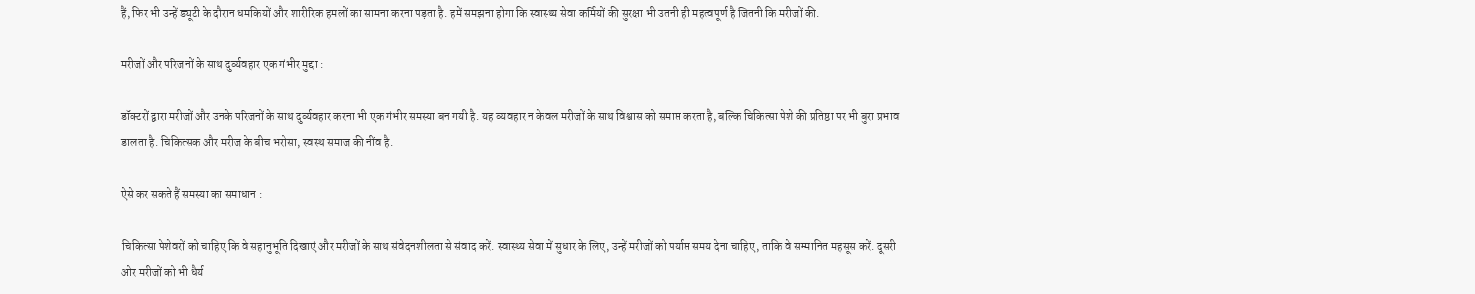हैं, फिर भी उन्हें ड्यूटी के दौरान धमकियों और शारीरिक हमलों का सामना करना पड़ता है. हमें समझना होगा कि स्वास्थ्य सेवा कर्मियों की सुरक्षा भी उतनी ही महत्वपूर्ण है जितनी कि मरीजों की.

मरीजों और परिजनों के साथ दुर्व्यवहार एक गंभीर मुद्दा :

डॉक्टरों द्वारा मरीजों और उनके परिजनों के साथ दुर्व्यवहार करना भी एक गंभीर समस्या बन गयी है. यह व्यवहार न केवल मरीजों के साथ विश्वास को समाप्त करता है, बल्कि चिकित्सा पेशे की प्रतिष्ठा पर भी बुरा प्रभाव डालता है. चिकित्सक और मरीज के बीच भरोसा, स्वस्थ समाज की नींव है.

ऐसे कर सकते हैं समस्या का समाधान :

चिकित्सा पेशेवरों को चाहिए कि वे सहानुभूति दिखाएं और मरीजों के साथ संवेदनशीलता से संवाद करें. स्वास्थ्य सेवा में सुधार के लिए, उन्हें मरीजों को पर्याप्त समय देना चाहिए, ताकि वे सम्मानित महसूस करें. दूसरी ओर मरीजों को भी धैर्य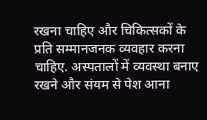रखना चाहिए और चिकित्सकों के प्रति सम्मानजनक व्यवहार करना चाहिए. अस्पतालों में व्यवस्था बनाए रखने और संयम से पेश आना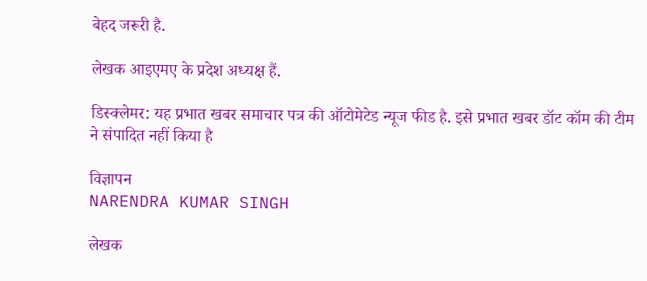बेहद जरूरी है.

लेखक आइएमए के प्रदेश अध्यक्ष हैं.

डिस्क्लेमर: यह प्रभात खबर समाचार पत्र की ऑटोमेटेड न्यूज फीड है. इसे प्रभात खबर डॉट कॉम की टीम ने संपादित नहीं किया है

विज्ञापन
NARENDRA KUMAR SINGH

लेखक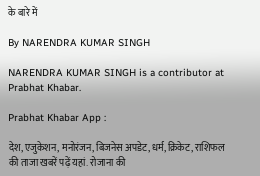के बारे में

By NARENDRA KUMAR SINGH

NARENDRA KUMAR SINGH is a contributor at Prabhat Khabar.

Prabhat Khabar App :

देश, एजुकेशन, मनोरंजन, बिजनेस अपडेट, धर्म, क्रिकेट, राशिफल की ताजा खबरें पढ़ें यहां. रोजाना की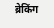ब्रेकिंग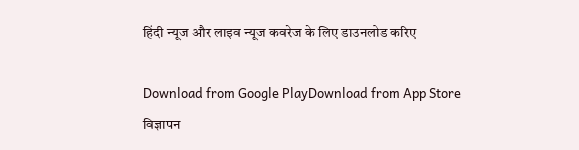हिंदी न्यूज और लाइव न्यूज कवरेज के लिए डाउनलोड करिए

Download from Google PlayDownload from App Store
विज्ञापन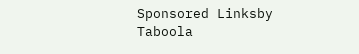Sponsored Linksby Taboola